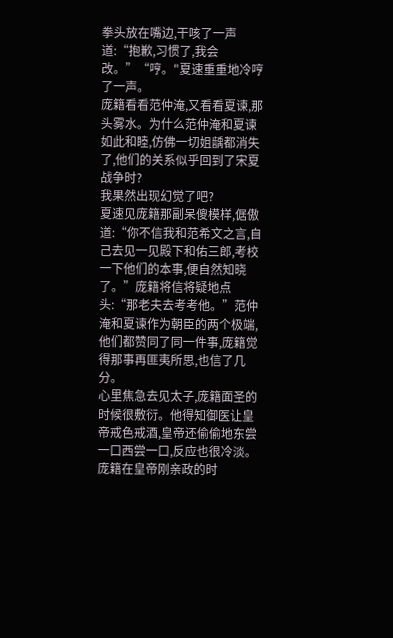拳头放在嘴边,干咳了一声道:“抱歉,习惯了,我会改。”“哼。"夏速重重地冷哼了一声。
庞籍看看范仲淹,又看看夏谏,那头雾水。为什么范仲淹和夏谏如此和睦,仿佛一切姐龋都消失了,他们的关系似乎回到了宋夏战争时?
我果然出现幻觉了吧?
夏速见庞籍那副呆傻模样,倨傲道:“你不信我和范希文之言,自己去见一见殿下和佑三郎,考校一下他们的本事,便自然知晓了。”庞籍将信将疑地点头:“那老夫去考考他。”范仲淹和夏谏作为朝臣的两个极端,他们都赞同了同一件事,庞籍觉得那事再匪夷所思,也信了几分。
心里焦急去见太子,庞籍面圣的时候很敷衍。他得知御医让皇帝戒色戒酒,皇帝还偷偷地东尝一口西尝一口,反应也很冷淡。
庞籍在皇帝刚亲政的时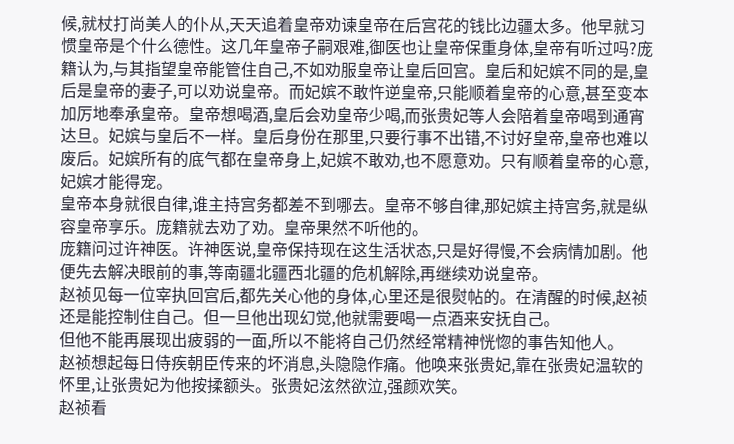候,就杖打尚美人的仆从,天天追着皇帝劝谏皇帝在后宫花的钱比边疆太多。他早就习惯皇帝是个什么德性。这几年皇帝子嗣艰难,御医也让皇帝保重身体,皇帝有听过吗?庞籍认为,与其指望皇帝能管住自己,不如劝服皇帝让皇后回宫。皇后和妃嫔不同的是,皇后是皇帝的妻子,可以劝说皇帝。而妃嫔不敢忤逆皇帝,只能顺着皇帝的心意,甚至变本加厉地奉承皇帝。皇帝想喝酒,皇后会劝皇帝少喝,而张贵妃等人会陪着皇帝喝到通宵达旦。妃嫔与皇后不一样。皇后身份在那里,只要行事不出错,不讨好皇帝,皇帝也难以废后。妃嫔所有的底气都在皇帝身上,妃嫔不敢劝,也不愿意劝。只有顺着皇帝的心意,妃嫔才能得宠。
皇帝本身就很自律,谁主持宫务都差不到哪去。皇帝不够自律,那妃嫔主持宫务,就是纵容皇帝享乐。庞籍就去劝了劝。皇帝果然不听他的。
庞籍问过许神医。许神医说,皇帝保持现在这生活状态,只是好得慢,不会病情加剧。他便先去解决眼前的事,等南疆北疆西北疆的危机解除,再继续劝说皇帝。
赵祯见每一位宰执回宫后,都先关心他的身体,心里还是很熨帖的。在清醒的时候,赵祯还是能控制住自己。但一旦他出现幻觉,他就需要喝一点酒来安抚自己。
但他不能再展现出疲弱的一面,所以不能将自己仍然经常精神恍惚的事告知他人。
赵祯想起每日侍疾朝臣传来的坏消息,头隐隐作痛。他唤来张贵妃,靠在张贵妃温软的怀里,让张贵妃为他按揉额头。张贵妃泫然欲泣,强颜欢笑。
赵祯看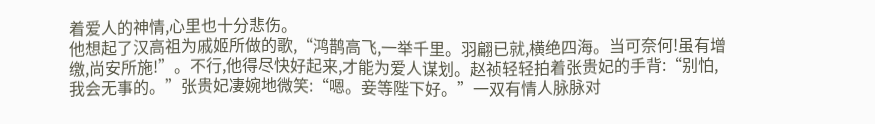着爱人的神情,心里也十分悲伤。
他想起了汉高祖为戚姬所做的歌,“鸿鹊高飞,一举千里。羽翩已就,横绝四海。当可奈何!虽有增缴,尚安所施!”。不行,他得尽快好起来,才能为爱人谋划。赵祯轻轻拍着张贵妃的手背:“别怕,我会无事的。”张贵妃凄婉地微笑:“嗯。妾等陛下好。”一双有情人脉脉对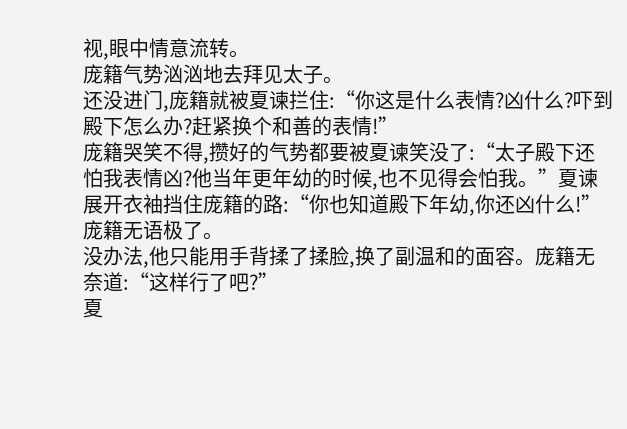视,眼中情意流转。
庞籍气势汹汹地去拜见太子。
还没进门,庞籍就被夏谏拦住:“你这是什么表情?凶什么?吓到殿下怎么办?赶紧换个和善的表情!”
庞籍哭笑不得,攒好的气势都要被夏谏笑没了:“太子殿下还怕我表情凶?他当年更年幼的时候,也不见得会怕我。”夏谏展开衣袖挡住庞籍的路:“你也知道殿下年幼,你还凶什么!”庞籍无语极了。
没办法,他只能用手背揉了揉脸,换了副温和的面容。庞籍无奈道:“这样行了吧?”
夏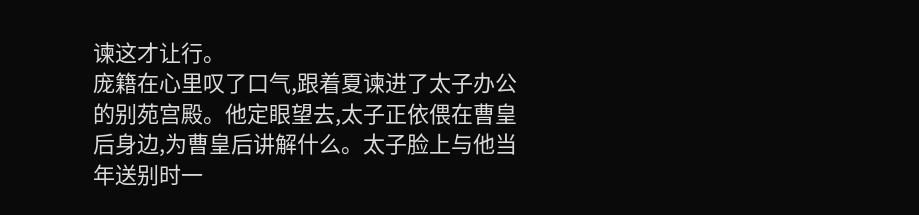谏这才让行。
庞籍在心里叹了口气,跟着夏谏进了太子办公的别苑宫殿。他定眼望去,太子正依偎在曹皇后身边,为曹皇后讲解什么。太子脸上与他当年送别时一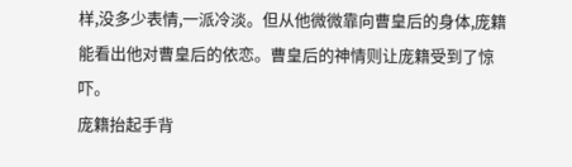样,没多少表情,一派冷淡。但从他微微靠向曹皇后的身体,庞籍能看出他对曹皇后的依恋。曹皇后的神情则让庞籍受到了惊吓。
庞籍抬起手背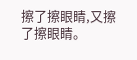擦了擦眼睛,又擦了擦眼睛。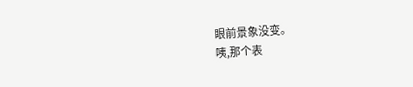眼前景象没变。
咦,那个表